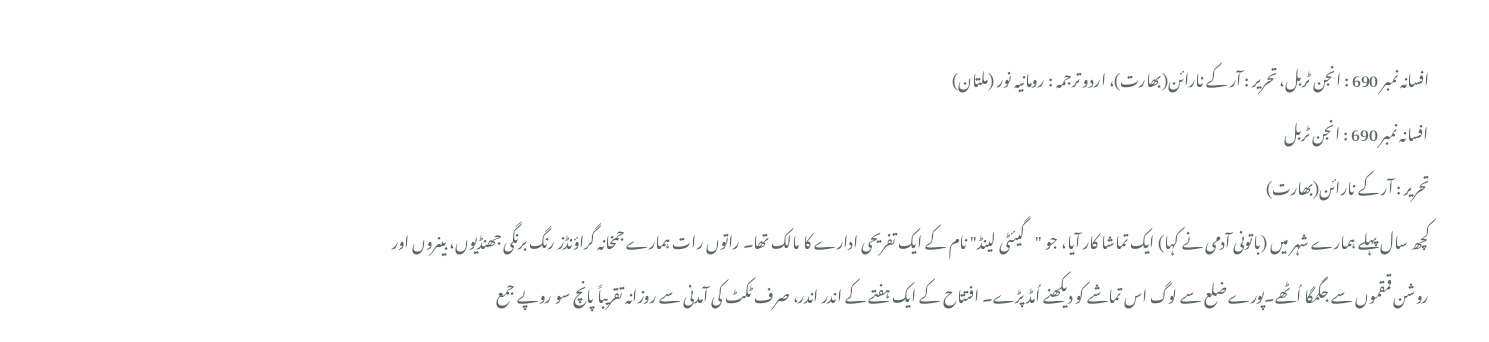افسانہ نمبر 690 : انجن ٹربل، تحریر : آر کے نارائن(بھارت)، اردو ترجمہ : رومانیہ نور (ملتان)
افسانہ نمبر 690 : انجن ٹربل
تحریر : آر کے نارائن(بھارت)
کچھ سال پہلے ہمارے شہر میں (باتونی آدمی نے کہا) ایک تماشا کار آیا، جو "گیئٹی لینڈ" نام کے ایک تفریحی ادارے کا مالک تھا۔ راتوں رات ہمارے جمخانہ گراؤنڈز رنگ برنگی جھنڈیوں، بینروں اور روشن قمقموں سے جگمگا اُٹھے۔پورے ضلع سے لوگ اس تماشے کو دیکھنے اُمڈ پڑے۔ افتتاح کے ایک ہفتے کے اندر اندر، صرف ٹکٹ کی آمدنی سے روزانہ تقریباً پانچ سو روپے جمع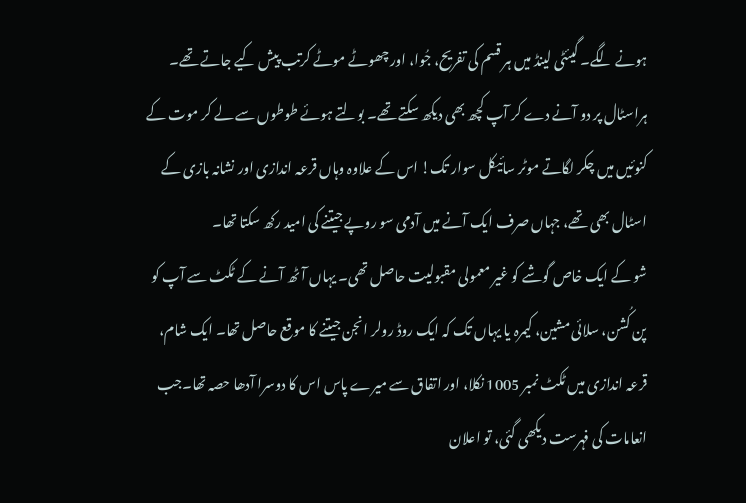ہونے لگے۔ گیئٹی لینڈ میں ہر قسم کی تفریح، جُوا، اور چھوٹے موٹے کرتب پیش کیے جاتے تھے۔ ہراسٹال پر دو آنے دے کر آپ کچھ بھی دیکھ سکتے تھے۔ بولتے ہوئے طوطوں سے لے کر موت کے کنوئیں میں چکر لگاتے موٹر سائیکل سوار تک! اس کے علاوہ وہاں قرعہ اندازی اور نشانہ بازی کے اسٹال بھی تھے، جہاں صرف ایک آنے میں آدمی سو روپے جیتنے کی امید رکھ سکتا تھا۔
شو کے ایک خاص گوشے کو غیر معمولی مقبولیت حاصل تھی۔ یہاں آٹھ آنے کے ٹکٹ سے آپ کو پن کُشن، سلائی مشین، کیمرہ یا یہاں تک کہ ایک روڈ رولر انجن جیتنے کا موقع حاصل تھا۔ ایک شام، قرعہ اندازی میں ٹکٹ نمبر 1005 نکلا، اور اتفاق سے میرے پاس اس کا دوسرا آدھا حصہ تھا۔جب انعامات کی فہرست دیکھی گئی، تو اعلان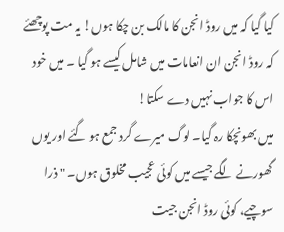کیا گیا کہ میں روڈ انجن کا مالک بن چکا ہوں! یہ مت پوچھئے کہ روڈ انجن ان انعامات میں شامل کیسے ہو گیا ۔ میں خود اس کا جواب نہیں دے سکتا!
میں بھونچکا رہ گیا۔ لوگ میرے گرد جمع ہو گئے اور یوں گھورنے لگے جیسے میں کوئی عجیب مخلوق ہوں۔ " ذرا سوچیے، کوئی روڈ انجن جیت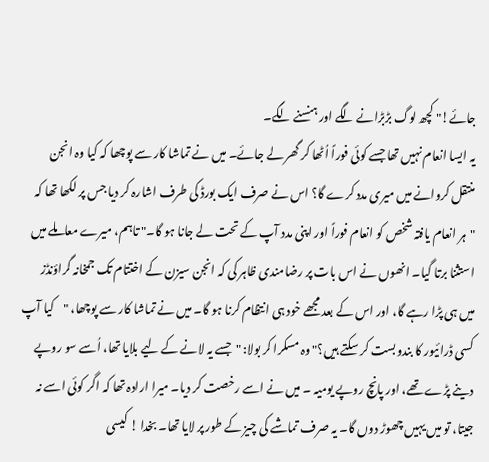جائے!" کچھ لوگ بڑبڑانے لگے اور ہنسنے لگے۔
یہ ایسا انعام نہیں تھا جسے کوئی فوراً اُٹھا کر گھر لے جائے۔ میں نے تماشا کار سے پوچھا کہ کیا وہ انجن منتقل کروانے میں میری مدد کرے گا؟ اس نے صرف ایک بورڈ کی طرف اشارہ کر دیا جس پر لکھا تھا کہ "ہر انعام یافتہ شخص کو انعام فوراً اور اپنی مدد آپ کے تحت لے جانا ہو گا۔" تاہم، میرے معاملے میں استثنا برتا گیا۔ انھوں نے اس بات پر رضامندی ظاہر کی کہ انجن سیزن کے اختتام تک جمخانہ گراؤنڈز میں ہی پڑا رہے گا، اور اس کے بعد مجھے خود ہی انتظام کرنا ہو گا۔ میں نے تماشا کار سے پوچھا، "کیا آپ کسی ڈرائیور کا بندوبست کر سکتے ہیں؟" وہ مسکرا کر بولا: "جسے یہ لانے کے لیے بلایا تھا، اُسے سو روپے دینے پڑے تھے، اور پانچ روپے یومیہ ۔ میں نے اسے رخصت کر دیا۔ میرا ارادہ تھا کہ اگر کوئی اسے نہ جیتا، تو میں یہیں چھوڑ دوں گا۔ یہ صرف تماشے کی چیز کے طور پر لایا تھا۔ بخدا ! کیسی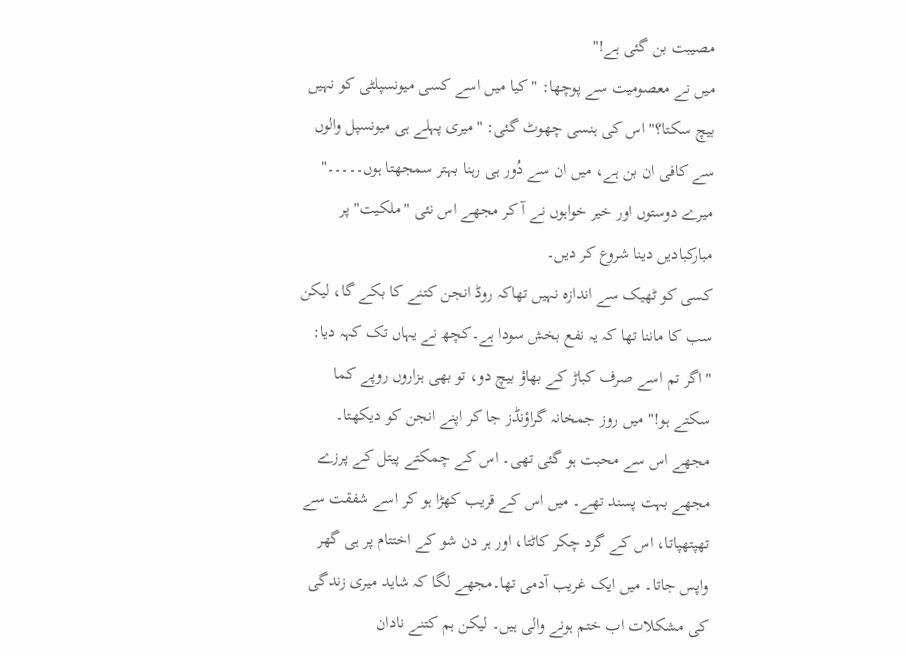مصیبت بن گئی ہے!"
میں نے معصومیت سے پوچھا: "کیا میں اسے کسی میونسپلٹی کو نہیں بیچ سکتا؟" اس کی ہنسی چھوٹ گئی: "میری پہلے ہی میونسپل والوں سے کافی ان بن ہے، میں ان سے دُور ہی رہنا بہتر سمجھتا ہوں۔۔۔۔۔"
میرے دوستوں اور خیر خواہوں نے آ کر مجھے اس نئی "ملکیت" پر مبارکبادیں دینا شروع کر دیں۔
کسی کو ٹھیک سے اندازہ نہیں تھاکہ روڈ انجن کتنے کا بکے گا، لیکن سب کا ماننا تھا کہ یہ نفع بخش سودا ہے۔کچھ نے یہاں تک کہہ دیا:
"اگر تم اسے صرف کباڑ کے بھاؤ بیچ دو، تو بھی ہزاروں روپے کما سکتے ہو!" میں روز جمخانہ گراؤنڈز جا کر اپنے انجن کو دیکھتا۔ مجھے اس سے محبت ہو گئی تھی۔ اس کے چمکتے پیتل کے پرزے مجھے بہت پسند تھے۔ میں اس کے قریب کھڑا ہو کر اسے شفقت سے تھپتھپاتا، اس کے گرد چکر کاٹتا، اور ہر دن شو کے اختتام پر ہی گھر واپس جاتا۔ میں ایک غریب آدمی تھا۔مجھے لگا کہ شاید میری زندگی کی مشکلات اب ختم ہونے والی ہیں۔ لیکن ہم کتنے نادان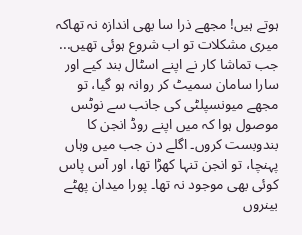ہوتے ہیں! مجھے ذرا سا بھی اندازہ نہ تھاکہ میری مشکلات تو اب شروع ہوئی تھیں...
جب تماشا کار نے اپنے اسٹال بند کیے اور سارا سامان سمیٹ کر روانہ ہو گیا، تو مجھے میونسپلٹی کی جانب سے نوٹس موصول ہوا کہ میں اپنے روڈ انجن کا بندوبست کروں۔ اگلے دن جب میں وہاں پہنچا، تو انجن تنہا کھڑا تھا، اور آس پاس کوئی بھی موجود نہ تھا۔ پورا میدان پھٹے بینروں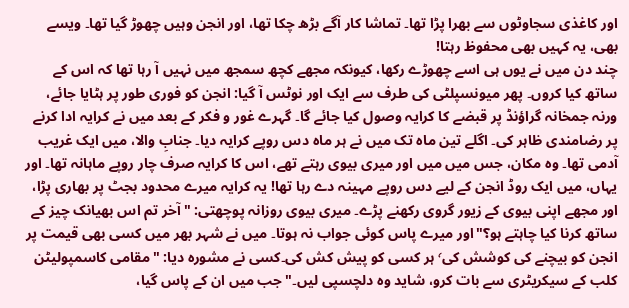اور کاغذی سجاوٹوں سے بھرا پڑا تھا۔ تماشا کار آگے بڑھ چکا تھا، اور انجن وہیں چھوڑ گیا تھا۔ ویسے بھی، یہ کہیں بھی محفوظ رہتا!
چند دن میں نے یوں ہی اسے چھوڑے رکھا، کیونکہ مجھے کچھ سمجھ میں نہیں آ رہا تھا کہ اس کے ساتھ کیا کروں۔ پھر میونسپلٹی کی طرف سے ایک اور نوٹس آ گیا: انجن کو فوری طور پر ہٹایا جائے، ورنہ جمخانہ گراؤنڈ پر قبضے کا کرایہ وصول کیا جائے گا۔ گہرے غور و فکر کے بعد میں نے کرایہ ادا کرنے پر رضامندی ظاہر کی۔ اگلے تین ماہ تک میں نے ہر ماہ دس روپے کرایہ دیا۔ جنابِ والا، میں ایک غریب آدمی تھا۔ وہ مکان، جس میں میں اور میری بیوی رہتے تھے، اس کا کرایہ صرف چار روپے ماہانہ تھا۔ اور یہاں، میں ایک روڈ انجن کے لیے دس روپے مہینہ دے رہا تھا! یہ کرایہ میرے محدود بجٹ پر بھاری پڑا، اور مجھے اپنی بیوی کے زیور گروی رکھنے پڑے۔ میری بیوی روزانہ پوچھتی: "آخر تم اس بھیانک چیز کے ساتھ کرنا کیا چاہتے ہو؟"اور میرے پاس کوئی جواب نہ ہوتا۔ میں نے شہر بھر میں کسی بھی قیمت پر انجن کو بیچنے کی کوشش کی٬ ہر کسی کو پیش کش کی۔کسی نے مشورہ دیا: "مقامی کاسمپولیٹن کلب کے سیکریٹری سے بات کرو، شاید وہ دلچسپی لیں۔"جب میں ان کے پاس گیا،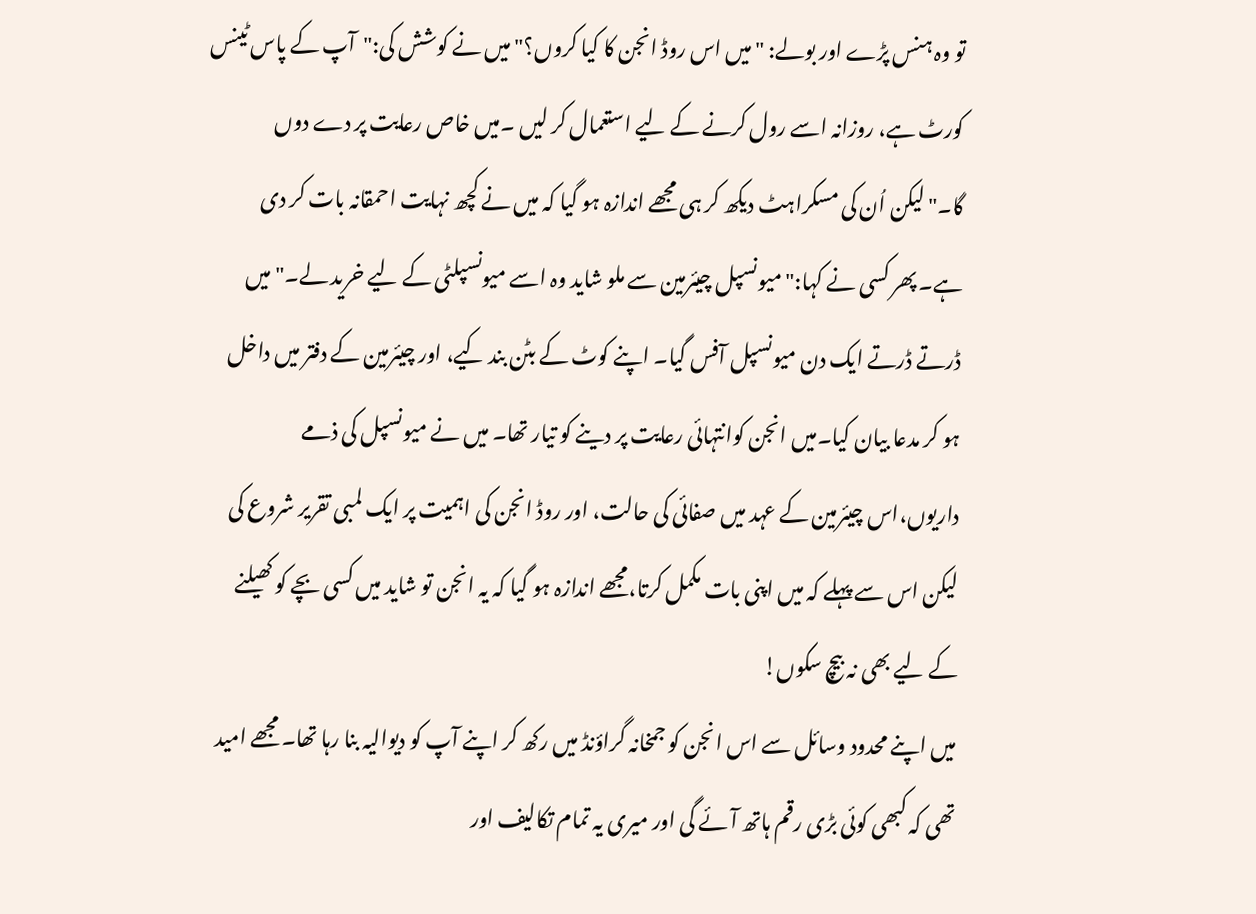تو وہ ہنس پڑے اور بولے: "میں اس روڈ انجن کا کیا کروں؟" میں نے کوشش کی:"آپ کے پاس ٹینس کورٹ ہے، روزانہ اسے رول کرنے کے لیے استعمال کر لیں ۔میں خاص رعایت پر دے دوں گا۔"لیکن اُن کی مسکراہٹ دیکھ کر ہی مجھے اندازہ ہو گیا کہ میں نے کچھ نہایت احمقانہ بات کر دی ہے۔ پھر کسی نے کہا:"میونسپل چیئرمین سے ملو شاید وہ اسے میونسپلٹی کے لیے خرید لے۔" میں ڈرتے ڈرتے ایک دن میونسپل آفس گیا۔ اپنے کوٹ کے بٹن بند کیے، اور چیئرمین کے دفتر میں داخل ہو کر مدعا بیان کیا۔میں انجن کوانتہائی رعایت پر دینے کو تیار تھا۔ میں نے میونسپل کی ذمے داریوں،اس چیئرمین کے عہد میں صفائی کی حالت، اور روڈ انجن کی اہمیت پر ایک لمبی تقریر شروع کی لیکن اس سے پہلے کہ میں اپنی بات مکمل کرتا،مجھے اندازہ ہو گیا کہ یہ انجن تو شاید میں کسی بچے کو کھیلنے کے لیے بھی نہ بیچ سکوں!
میں اپنے محدود وسائل سے اس انجن کو جمخانہ گراؤنڈ میں رکھ کر اپنے آپ کو دیوالیہ بنا رہا تھا۔ مجھے امید تھی کہ کبھی کوئی بڑی رقم ہاتھ آئے گی اور میری یہ تمام تکالیف اور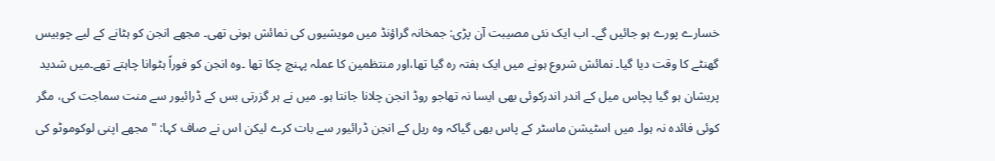خسارے پورے ہو جائیں گے۔ اب ایک نئی مصیبت آن پڑی: جمخانہ گراؤنڈ میں مویشیوں کی نمائش ہونی تھی۔ مجھے انجن کو ہٹانے کے لیے چوبیس گھنٹے کا وقت دیا گیا۔ نمائش شروع ہونے میں ایک ہفتہ رہ گیا تھا،اور منتظمین کا عملہ پہنچ چکا تھا ۔وہ انجن کو فوراً ہٹوانا چاہتے تھے۔میں شدید پریشان ہو گیا پچاس میل کے اندر اندرکوئی بھی ایسا نہ تھاجو روڈ انجن چلانا جانتا ہو۔ میں نے ہر گزرتی بس کے ڈرائیور سے منت سماجت کی، مگر کوئی فائدہ نہ ہوا۔ میں اسٹیشن ماسٹر کے پاس بھی گیاکہ وہ ریل کے انجن ڈرائیور سے بات کرے لیکن اس نے صاف کہا: "مجھے اپنی لوکوموٹو کی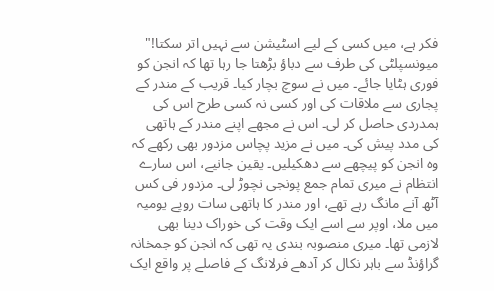فکر ہے، میں کسی کے لیے اسٹیشن سے نہیں اتر سکتا!" میونسپلٹی کی طرف سے دباؤ بڑھتا جا رہا تھا کہ انجن کو فوری ہٹایا جائے۔ میں نے سوچ بچار کیا۔ قریب کے مندر کے پجاری سے ملاقات کی اور کسی نہ کسی طرح اس کی ہمدردی حاصل کر لی۔ اس نے مجھے اپنے مندر کے ہاتھی کی مدد پیش کی۔ میں نے مزید پچاس مزدور بھی رکھے کہ وہ انجن کو پیچھے سے دھکیلیں۔ یقین جانیے، اس سارے انتظام نے میری تمام جمع پونجی نچوڑ لی۔ مزدور فی کس آٹھ آنے مانگ رہے تھے، اور مندر کا ہاتھی سات روپے یومیہ میں ملا، اوپر سے اسے ایک وقت کی خوراک دینا بھی لازمی تھا۔ میری منصوبہ بندی یہ تھی کہ انجن کو جمخانہ گراؤنڈ سے باہر نکال کر آدھے فرلانگ کے فاصلے پر واقع ایک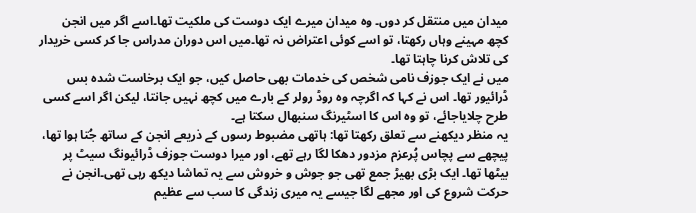میدان میں منتقل کر دوں۔ وہ میدان میرے ایک دوست کی ملکیت تھا۔اسے اگر میں انجن کچھ مہینے وہاں رکھتا، تو اسے کوئی اعتراض نہ تھا۔میں اس دوران مدراس جا کر کسی خریدار کی تلاش کرنا چاہتا تھا۔
میں نے ایک جوزف نامی شخص کی خدمات بھی حاصل کیں، جو ایک برخاست شدہ بس ڈرائیور تھا۔ اس نے کہا کہ اگرچہ وہ روڈ رولر کے بارے میں کچھ نہیں جانتا، لیکن اگر اسے کسی طرح چلایاجائے، تو وہ اس کا اسٹیرنگ سنبھال سکتا ہے۔
یہ منظر دیکھنے سے تعلق رکھتا تھا: ہاتھی مضبوط رسوں کے ذریعے انجن کے ساتھ جُتا ہوا تھا، پیچھے سے پچاس پُرعزم مزدور دھکا لگا رہے تھے، اور میرا دوست جوزف ڈرائیونگ سیٹ پر بیٹھا تھا۔ ایک بڑی بھیڑ جمع تھی جو جوش و خروش سے یہ تماشا دیکھ رہی تھی۔انجن نے حرکت شروع کی اور مجھے لگا جیسے یہ میری زندگی کا سب سے عظیم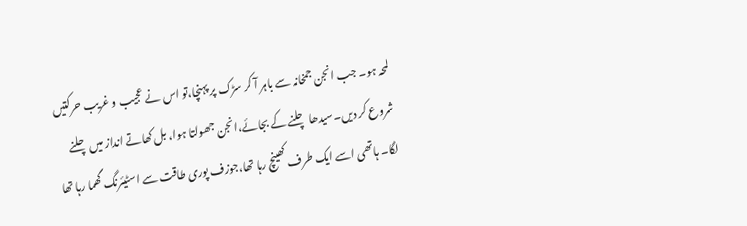لمحہ ہو۔ جب انجن جمخانہ سے باہر آ کر سڑک پر پہنچا،تو اس نے عجیب و غریب حرکتیں شروع کر دیں۔سیدھا چلنے کے بجائے،انجن جھولتا ہوا، بل کھاتے انداز میں چلنے لگا۔ ہاتھی اسے ایک طرف کھینچ رہا تھا،جوزف پوری طاقت سے اسٹیئرنگ گھما رہا تھا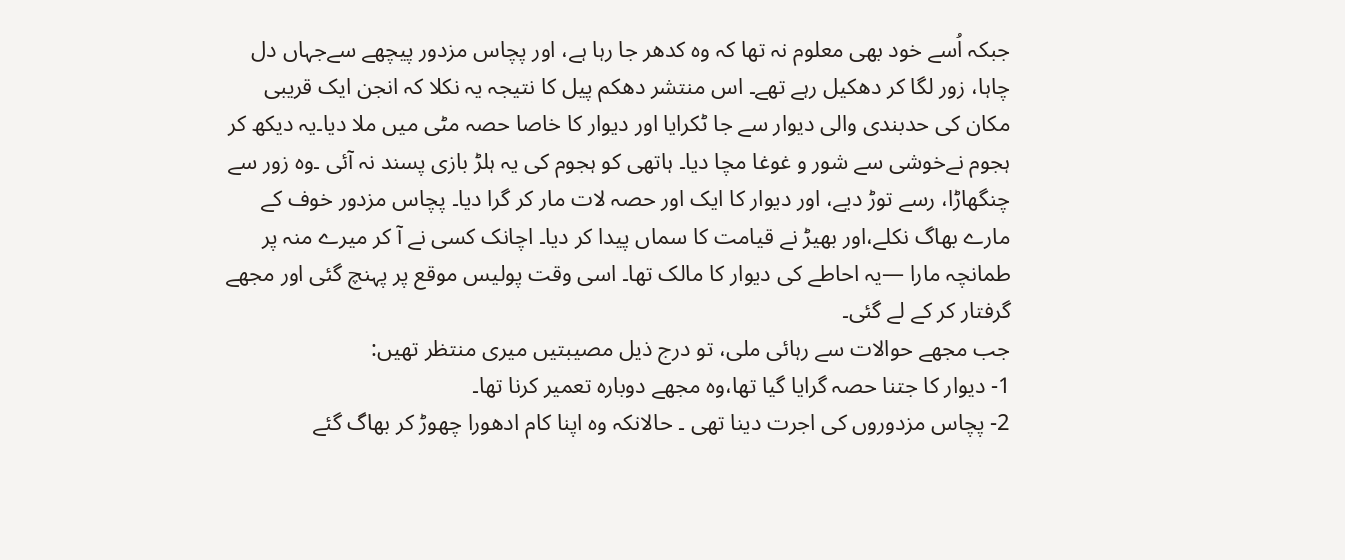جبکہ اُسے خود بھی معلوم نہ تھا کہ وہ کدھر جا رہا ہے، اور پچاس مزدور پیچھے سےجہاں دل چاہا، زور لگا کر دھکیل رہے تھے۔ اس منتشر دھکم پیل کا نتیجہ یہ نکلا کہ انجن ایک قریبی مکان کی حدبندی والی دیوار سے جا ٹکرایا اور دیوار کا خاصا حصہ مٹی میں ملا دیا۔یہ دیکھ کر ہجوم نےخوشی سے شور و غوغا مچا دیا۔ ہاتھی کو ہجوم کی یہ ہلڑ بازی پسند نہ آئی ۔وہ زور سے چنگھاڑا، رسے توڑ دیے، اور دیوار کا ایک اور حصہ لات مار کر گرا دیا۔ پچاس مزدور خوف کے مارے بھاگ نکلے،اور بھیڑ نے قیامت کا سماں پیدا کر دیا۔ اچانک کسی نے آ کر میرے منہ پر طمانچہ مارا —یہ احاطے کی دیوار کا مالک تھا۔ اسی وقت پولیس موقع پر پہنچ گئی اور مجھے گرفتار کر کے لے گئی۔
جب مجھے حوالات سے رہائی ملی، تو درج ذیل مصیبتیں میری منتظر تھیں:
1- دیوار کا جتنا حصہ گرایا گیا تھا،وہ مجھے دوبارہ تعمیر کرنا تھا۔
2- پچاس مزدوروں کی اجرت دینا تھی ۔ حالانکہ وہ اپنا کام ادھورا چھوڑ کر بھاگ گئے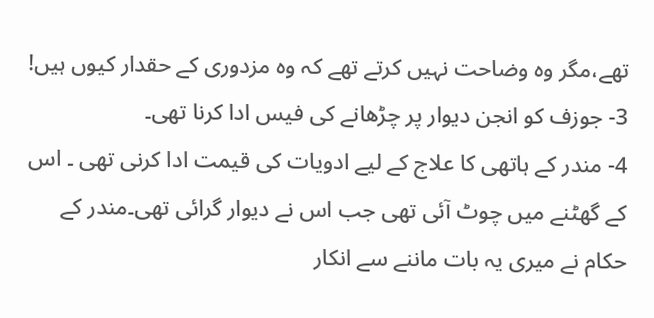تھے،مگر وہ وضاحت نہیں کرتے تھے کہ وہ مزدوری کے حقدار کیوں ہیں!
3- جوزف کو انجن دیوار پر چڑھانے کی فیس ادا کرنا تھی۔
4- مندر کے ہاتھی کا علاج کے لیے ادویات کی قیمت ادا کرنی تھی ۔ اس کے گھٹنے میں چوٹ آئی تھی جب اس نے دیوار گرائی تھی۔مندر کے حکام نے میری یہ بات ماننے سے انکار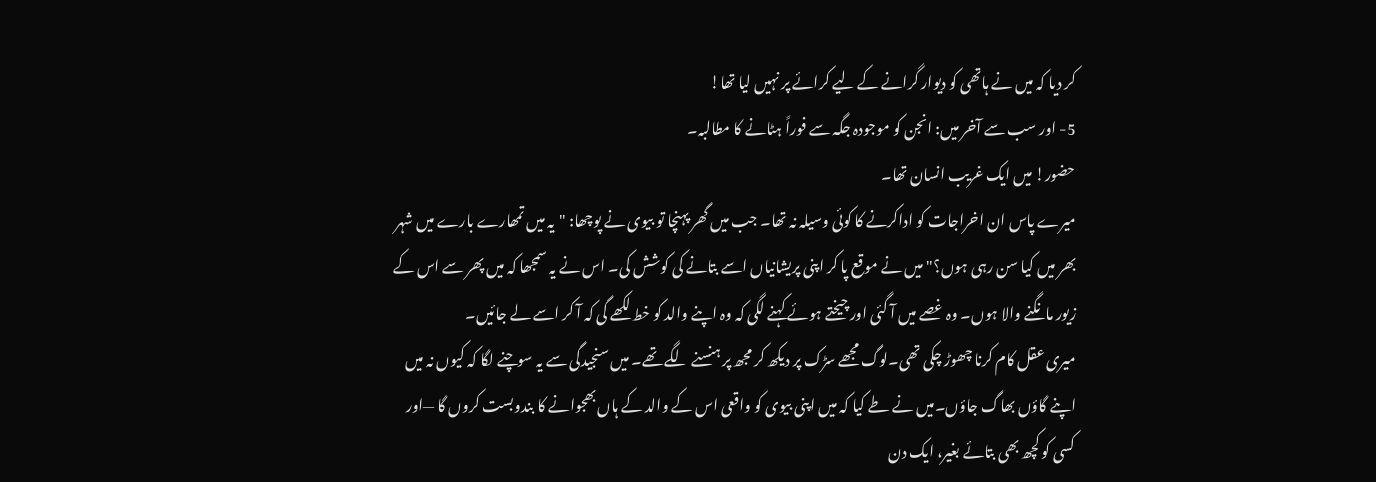کر دیا کہ میں نے ہاتھی کو دیوار گرانے کے لیے کرائے پر نہیں لیا تھا!
5- اور سب سے آخر میں: انجن کو موجودہ جگہ سے فوراً ہٹانے کا مطالبہ۔
حضور! میں ایک غریب انسان تھا۔
میرے پاس ان اخراجات کو اداکرنے کا کوئی وسیلہ نہ تھا۔ جب میں گھر پہنچا تو بیوی نے پوچھا: "یہ میں تمھارے بارے میں شہر بھر میں کیا سن رہی ہوں؟" میں نے موقع پا کر اپنی پریشانیاں اسے بتانے کی کوشش کی۔ اس نے یہ سمجھا کہ میں پھر سے اس کے زیور مانگنے والا ہوں۔ وہ غصے میں آ گئی اور چیختے ہوئے کہنے لگی کہ وہ اپنے والد کو خط لکھے گی کہ آ کر اسے لے جائیں۔
میری عقل کام کرنا چھوڑ چکی تھی۔لوگ مجھے سڑک پر دیکھ کر مجھ پر ہنسنے لگے تھے۔ میں سنجیدگی سے یہ سوچنے لگا کہ کیوں نہ میں اپنے گاؤں بھاگ جاؤں۔میں نے طے کیا کہ میں اپنی بیوی کو واقعی اس کے والد کے ہاں بھجوانے کا بندوبست کروں گا —اور کسی کو کچھ بھی بتائے بغیر، ایک دن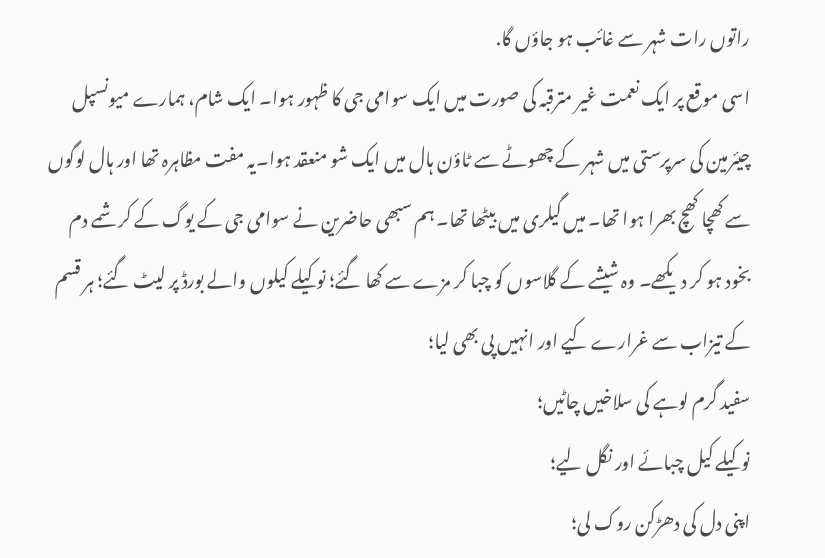راتوں رات شہر سے غائب ہو جاؤں گا.
اسی موقع پر ایک نعمت غیر مترقبہ کی صورت میں ایک سوامی جی کا ظہور ہوا۔ ایک شام، ہمارے میونسپل چیئرمین کی سرپرستی میں شہر کے چھوٹے سے ٹاؤن ہال میں ایک شو منعقد ہوا۔یہ مفت مظاہرہ تھا اور ہال لوگوں سے کھچا کھچ بھرا ہوا تھا۔ میں گیلری میں بیٹھا تھا۔ ہم سبھی حاضرین نے سوامی جی کے یوگ کے کرشمے دم بخود ہو کر دیکھے۔ وہ شیشے کے گلاسوں کو چبا کر مزے سے کھا گئے؛ نوکیلے کیلوں والے بورڈ پر لیٹ گئے؛ ہر قسم کے تیزاب سے غرارے کیے اور انہیں پی بھی لیا؛
سفید گرم لوہے کی سلاخیں چاٹیں؛
نوکیلے کیل چبائے اور نگل لیے؛
اپنی دل کی دھڑکن روک لی؛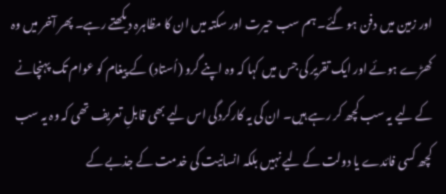اور زمین میں دفن ہو گئے۔ ہم سب حیرت اور سکتہ میں ان کا مظاہرہ دیکھتے رہے۔ پھر آخر میں وہ کھڑے ہوئے اور ایک تقریر کی جس میں کہا کہ وہ اپنے گرو (اُستاد) کے پیغام کو عوام تک پہنچانے کے لیے یہ سب کچھ کر رہے ہیں۔ ان کی یہ کارکردگی اس لیے بھی قابلِ تعریف تھی کہ وہ یہ سب کچھ کسی فائدے یا دولت کے لیے نہیں بلکہ انسانیت کی خدمت کے جذبے کے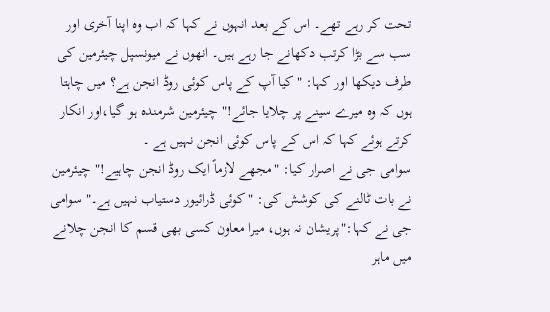تحت کر رہے تھے۔ اس کے بعد انہوں نے کہا کہ اب وہ اپنا آخری اور سب سے بڑا کرتب دکھانے جا رہے ہیں۔ انھوں نے میونسپل چیئرمین کی طرف دیکھا اور کہا: "کیا آپ کے پاس کوئی روڈ انجن ہے؟ میں چاہتا ہوں کہ وہ میرے سینے پر چلایا جائے!" چیئرمین شرمندہ ہو گیا،اور انکار کرتے ہوئے کہا کہ اس کے پاس کوئی انجن نہیں ہے ۔
سوامی جی نے اصرار کیا: "مجھے لازماً ایک روڈ انجن چاہیے!" چیئرمین نے بات ٹالنے کی کوشش کی: "کوئی ڈرائیور دستیاب نہیں ہے۔" سوامی جی نے کہا:"پریشان نہ ہوں، میرا معاون کسی بھی قسم کا انجن چلانے میں ماہر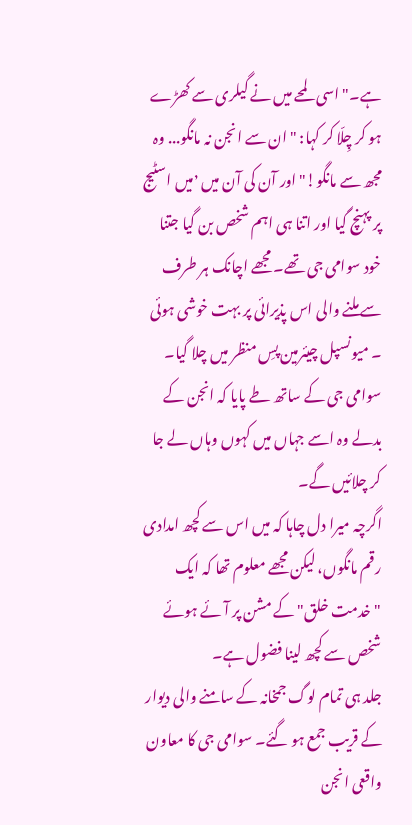ہے۔" اسی لمحے میں نے گیلری سے کھڑے ہو کر چِلّا کر کہا: "ان سے انجن نہ مانگو... وہ مجھ سے مانگو!" اور آن کی آن میں ٬میں اسٹیج پر پہنچ گیا اور اتنا ہی اہم شخص بن گیا جتنا خود سوامی جی تھے۔ مجھے اچانک ہر طرف سے ملنے والی اس پذیرائی پر بہت خوشی ہوئی ۔ میونسپل چیئرمین پسِ منظر میں چلا گیا۔
سوامی جی کے ساتھ طے پایا کہ انجن کے بدلے وہ اسے جہاں میں کہوں وہاں لے جا کر چلائیں گے۔
اگرچہ میرا دل چاہا کہ میں اس سے کچھ امدادی رقم مانگوں، لیکن مجھے معلوم تھا کہ ایک "خدمت خلق" کے مشن پر آئے ہوئے شخص سے کچھ لینا فضول ہے۔
جلد ہی تمام لوگ جمخانہ کے سامنے والی دیوار کے قریب جمع ہو گئے۔ سوامی جی کا معاون واقعی انجن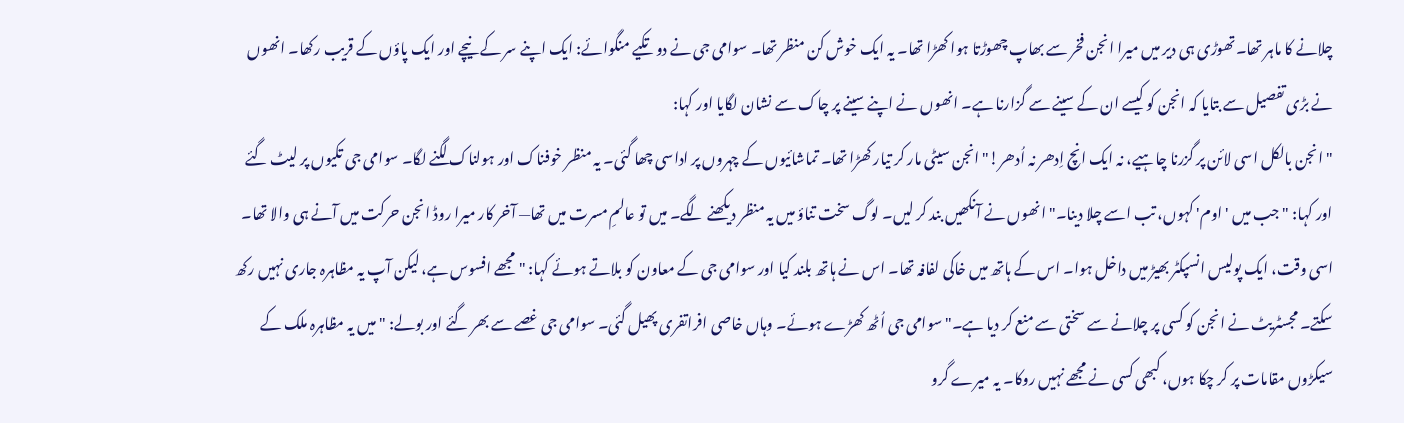چلانے کا ماہر تھا۔تھوڑی ہی دیر میں میرا انجن فخر سے بھاپ چھوڑتا ہوا کھڑا تھا۔ یہ ایک خوش کن منظر تھا۔ سوامی جی نے دو تکیے منگوائے: ایک اپنے سر کے نیچے اور ایک پاؤں کے قریب رکھا۔ انھوں نے بڑی تفصیل سے بتایا کہ انجن کو کیسے ان کے سینے سے گزارنا ہے۔ انھوں نے اپنے سینے پر چاک سے نشان لگایا اور کہا:
" انجن بالکل اسی لائن پر گزرنا چاہیے، نہ ایک انچ اِدھر نہ اُدھر!" انجن سیٹی مار کر تیار کھڑا تھا۔ تماشائیوں کے چہروں پر اداسی چھا گئی۔ یہ منظر خوفناک اور ہولناک لگنے لگا۔ سوامی جی تکیوں پر لیٹ گئے اور کہا: "جب میں 'اوم' کہوں، تب اسے چلا دینا۔" انھوں نے آنکھیں بند کر لیں۔ لوگ سخت تناؤ میں یہ منظر دیکھنے لگے۔ میں تو عالمِ مسرت میں تھا— آخر کار میرا روڈ انجن حرکت میں آنے ہی والا تھا۔
اسی وقت، ایک پولیس انسپکٹر بھیڑ میں داخل ہوا۔ اس کے ہاتھ میں خاکی لفافہ تھا۔ اس نے ہاتھ بلند کیا اور سوامی جی کے معاون کو بلاتے ہوئے کہا: "مجھے افسوس ہے، لیکن آپ یہ مظاہرہ جاری نہیں رکھ سکتے۔ مجسٹریٹ نے انجن کو کسی پر چلانے سے سختی سے منع کر دیا ہے۔" سوامی جی اُٹھ کھڑے ہوئے۔ وہاں خاصی افراتفری پھیل گئی۔ سوامی جی غصے سے بھر گئے اور بولے: "میں یہ مظاہرہ ملک کے سیکڑوں مقامات پر کر چکا ہوں، کبھی کسی نے مجھے نہیں روکا۔ یہ میرے گرو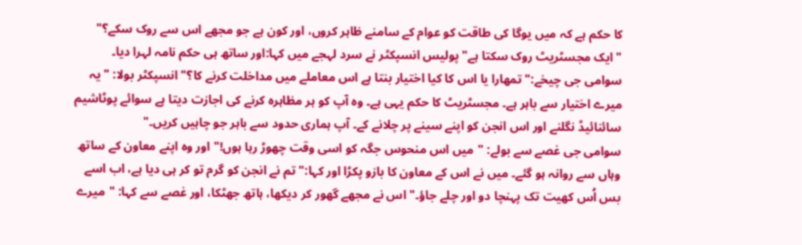کا حکم ہے کہ میں یوگا کی طاقت کو عوام کے سامنے ظاہر کروں، اور کون ہے جو مجھے اس سے روک سکے؟"
"ایک مجسٹریٹ روک سکتا ہے" پولیس انسپکٹر نے سرد لہجے میں کہا:اور ساتھ ہی حکم نامہ لہرا دیا۔
سوامی جی چیخے:" تمھارا یا اس کا کیا اختیار بنتا ہے اس معاملے میں مداخلت کرنے کا؟" انسپکٹر بولا: "یہ میرے اختیار سے باہر ہے۔ مجسٹریٹ کا حکم یہی ہے۔ وہ آپ کو ہر مظاہرہ کرنے کی اجازت دیتا ہے سوائے پوٹاشیم سائنائیڈ نگلنے اور اس انجن کو اپنے سینے پر چلانے کے۔ آپ ہماری حدود سے باہر جو چاہیں کریں۔"
سوامی جی غصے سے بولے: "میں اس منحوس جگہ کو اسی وقت چھوڑ رہا ہوں!" اور وہ اپنے معاون کے ساتھ وہاں سے روانہ ہو گئے۔ میں نے اس کے معاون کا بازو پکڑا اور کہا:" تم نے انجن کو گرم تو کر ہی دیا ہے، اب اسے بس اُس کھیت تک پہنچا دو اور چلے جاؤ۔" اس نے مجھے گھور کر دیکھا، ہاتھ جھٹکا، اور غصے سے کہا: "میرے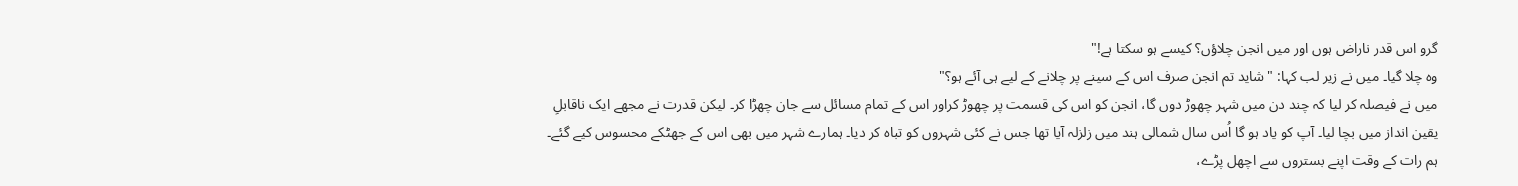گرو اس قدر ناراض ہوں اور میں انجن چلاؤں؟ کیسے ہو سکتا ہے!"
وہ چلا گیا۔ میں نے زیر لب کہا: "شاید تم انجن صرف اس کے سینے پر چلانے کے لیے ہی آئے ہو؟"
میں نے فیصلہ کر لیا کہ چند دن میں شہر چھوڑ دوں گا، انجن کو اس کی قسمت پر چھوڑ کراور اس کے تمام مسائل سے جان چھڑا کر۔ لیکن قدرت نے مجھے ایک ناقابلِ یقین انداز میں بچا لیا۔ آپ کو یاد ہو گا اُس سال شمالی ہند میں زلزلہ آیا تھا جس نے کئی شہروں کو تباہ کر دیا۔ ہمارے شہر میں بھی اس کے جھٹکے محسوس کیے گئے۔ ہم رات کے وقت اپنے بستروں سے اچھل پڑے،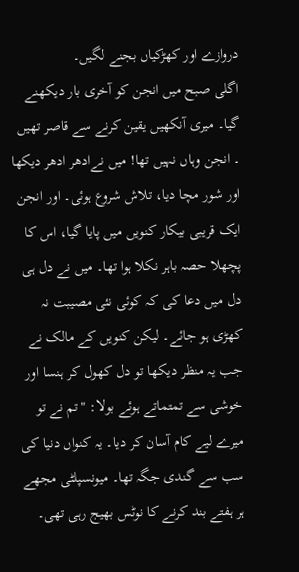دروازے اور کھڑکیاں بجنے لگیں۔
اگلی صبح میں انجن کو آخری بار دیکھنے گیا۔ میری آنکھیں یقین کرنے سے قاصر تھیں ۔ انجن وہاں نہیں تھا! میں نےادھر ادھر دیکھا اور شور مچا دیا، تلاش شروع ہوئی۔ اور انجن ایک قریبی بیکار کنویں میں پایا گیا، اس کا پچھلا حصہ باہر نکلا ہوا تھا۔ میں نے دل ہی دل میں دعا کی کہ کوئی نئی مصیبت نہ کھڑی ہو جائے۔ لیکن کنویں کے مالک نے جب یہ منظر دیکھا تو دل کھول کر ہنسا اور خوشی سے تمتماتے ہوئے بولا: "تم نے تو میرے لیے کام آسان کر دیا۔ یہ کنواں دنیا کی سب سے گندی جگہ تھا۔ میونسپلٹی مجھے ہر ہفتے بند کرنے کا نوٹس بھیج رہی تھی۔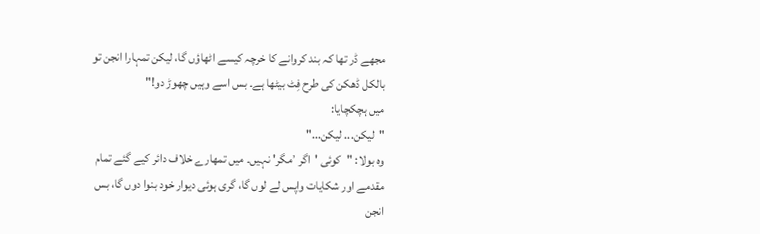مجھے ڈر تھا کہ بند کروانے کا خرچہ کیسے اٹھاؤں گا، لیکن تمہارا انجن تو بالکل ڈھکن کی طرح فِٹ بیٹھا ہے۔ بس اسے وہیں چھوڑ دو!"
میں ہچکچایا:
"لیکن... لیکن..."
وہ بولا: "کوئی 'اگر ٬مگر' نہیں۔ میں تمھارے خلاف دائر کیے گئے تمام مقدمے اور شکایات واپس لے لوں گا، گری ہوئی دیوار خود بنوا دوں گا، بس انجن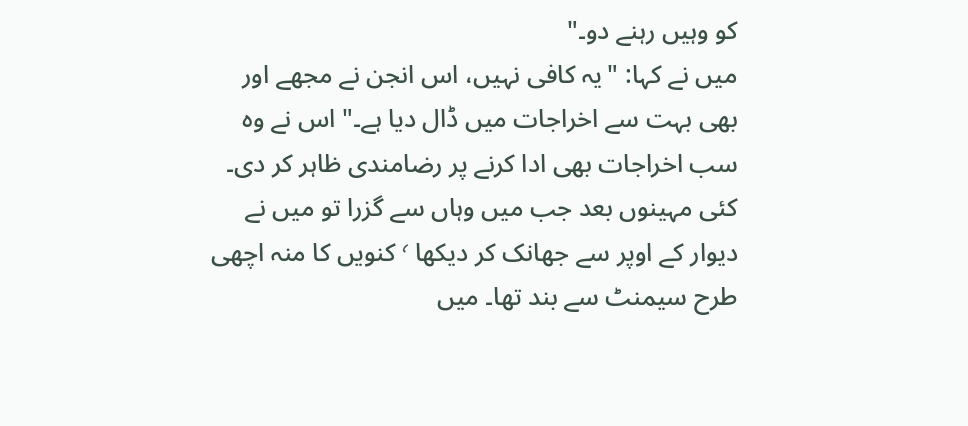کو وہیں رہنے دو۔"
میں نے کہا: "یہ کافی نہیں، اس انجن نے مجھے اور بھی بہت سے اخراجات میں ڈال دیا ہے۔" اس نے وہ سب اخراجات بھی ادا کرنے پر رضامندی ظاہر کر دی۔
کئی مہینوں بعد جب میں وہاں سے گزرا تو میں نے دیوار کے اوپر سے جھانک کر دیکھا ٬ کنویں کا منہ اچھی طرح سیمنٹ سے بند تھا۔ میں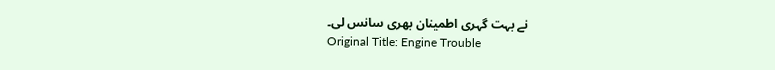نے بہت گہری اطمینان بھری سانس لی۔
Original Title: Engine Trouble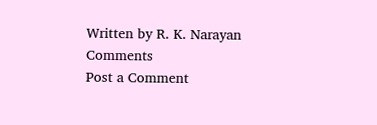Written by R. K. Narayan
Comments
Post a Comment